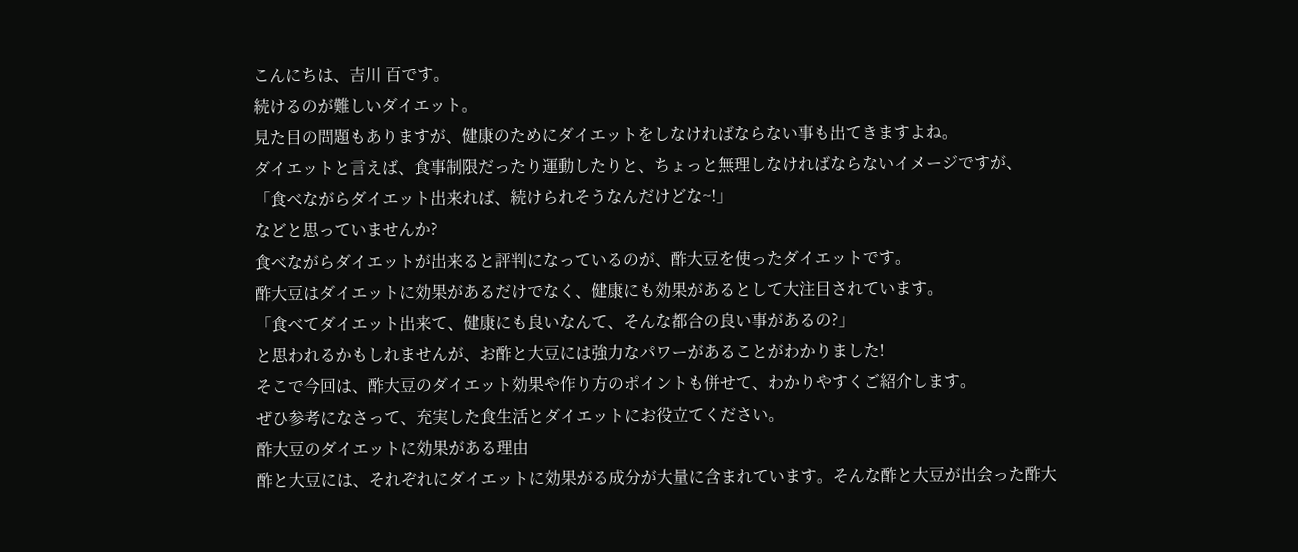こんにちは、吉川 百です。
続けるのが難しいダイエット。
見た目の問題もありますが、健康のためにダイエットをしなければならない事も出てきますよね。
ダイエットと言えば、食事制限だったり運動したりと、ちょっと無理しなければならないイメージですが、
「食べながらダイエット出来れば、続けられそうなんだけどな~!」
などと思っていませんか?
食べながらダイエットが出来ると評判になっているのが、酢大豆を使ったダイエットです。
酢大豆はダイエットに効果があるだけでなく、健康にも効果があるとして大注目されています。
「食べてダイエット出来て、健康にも良いなんて、そんな都合の良い事があるの?」
と思われるかもしれませんが、お酢と大豆には強力なパワーがあることがわかりました!
そこで今回は、酢大豆のダイエット効果や作り方のポイントも併せて、わかりやすくご紹介します。
ぜひ参考になさって、充実した食生活とダイエットにお役立てください。
酢大豆のダイエットに効果がある理由
酢と大豆には、それぞれにダイエットに効果がる成分が大量に含まれています。そんな酢と大豆が出会った酢大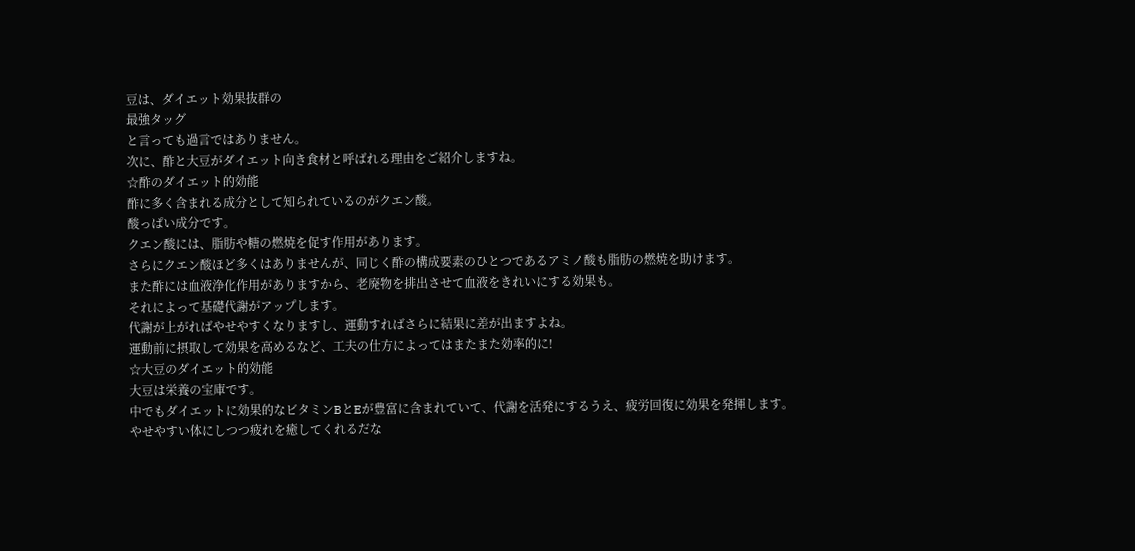豆は、ダイエット効果抜群の
最強タッグ
と言っても過言ではありません。
次に、酢と大豆がダイエット向き食材と呼ばれる理由をご紹介しますね。
☆酢のダイエット的効能
酢に多く含まれる成分として知られているのがクエン酸。
酸っぱい成分です。
クエン酸には、脂肪や糖の燃焼を促す作用があります。
さらにクエン酸ほど多くはありませんが、同じく酢の構成要素のひとつであるアミノ酸も脂肪の燃焼を助けます。
また酢には血液浄化作用がありますから、老廃物を排出させて血液をきれいにする効果も。
それによって基礎代謝がアップします。
代謝が上がればやせやすくなりますし、運動すればさらに結果に差が出ますよね。
運動前に摂取して効果を高めるなど、工夫の仕方によってはまたまた効率的に!
☆大豆のダイエット的効能
大豆は栄養の宝庫です。
中でもダイエットに効果的なビタミンBとEが豊富に含まれていて、代謝を活発にするうえ、疲労回復に効果を発揮します。
やせやすい体にしつつ疲れを癒してくれるだな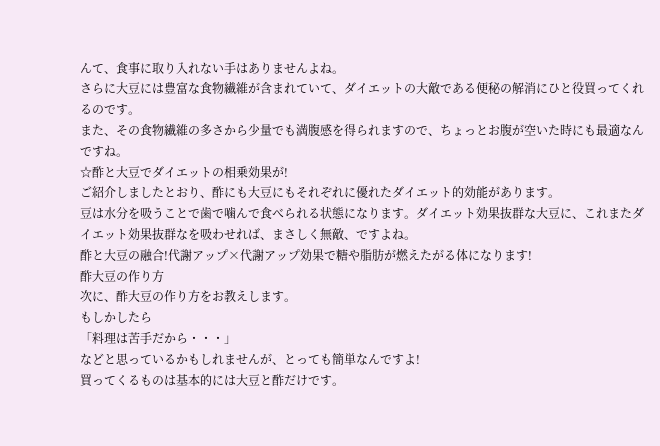んて、食事に取り入れない手はありませんよね。
さらに大豆には豊富な食物繊維が含まれていて、ダイエットの大敵である便秘の解消にひと役買ってくれるのです。
また、その食物繊維の多さから少量でも満腹感を得られますので、ちょっとお腹が空いた時にも最適なんですね。
☆酢と大豆でダイエットの相乗効果が!
ご紹介しましたとおり、酢にも大豆にもそれぞれに優れたダイエット的効能があります。
豆は水分を吸うことで歯で噛んで食べられる状態になります。ダイエット効果抜群な大豆に、これまたダイエット効果抜群なを吸わせれば、まさしく無敵、ですよね。
酢と大豆の融合!代謝アップ×代謝アップ効果で糖や脂肪が燃えたがる体になります!
酢大豆の作り方
次に、酢大豆の作り方をお教えします。
もしかしたら
「料理は苦手だから・・・」
などと思っているかもしれませんが、とっても簡単なんですよ!
買ってくるものは基本的には大豆と酢だけです。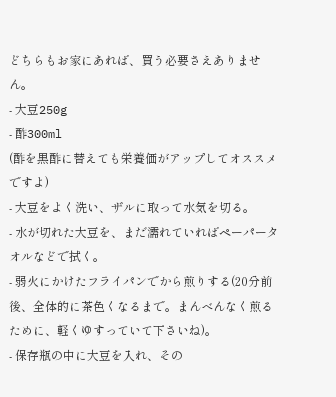どちらもお家にあれば、買う必要さえありません。
- 大豆250g
- 酢300ml
(酢を黒酢に替えても栄養価がアップしてオススメですよ)
- 大豆をよく洗い、ザルに取って水気を切る。
- 水が切れた大豆を、まだ濡れていればペーパータオルなどで拭く。
- 弱火にかけたフライパンでから煎りする(20分前後、全体的に茶色くなるまで。まんべんなく煎るために、軽くゆすっていて下さいね)。
- 保存瓶の中に大豆を入れ、その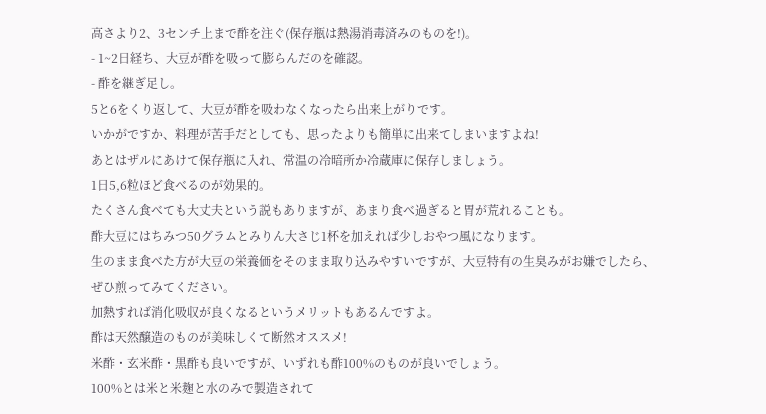高さより2、3センチ上まで酢を注ぐ(保存瓶は熱湯消毒済みのものを!)。
- 1~2日経ち、大豆が酢を吸って膨らんだのを確認。
- 酢を継ぎ足し。
5と6をくり返して、大豆が酢を吸わなくなったら出来上がりです。
いかがですか、料理が苦手だとしても、思ったよりも簡単に出来てしまいますよね!
あとはザルにあけて保存瓶に入れ、常温の冷暗所か冷蔵庫に保存しましょう。
1日5,6粒ほど食べるのが効果的。
たくさん食べても大丈夫という説もありますが、あまり食べ過ぎると胃が荒れることも。
酢大豆にはちみつ50グラムとみりん大さじ1杯を加えれば少しおやつ風になります。
生のまま食べた方が大豆の栄養価をそのまま取り込みやすいですが、大豆特有の生臭みがお嫌でしたら、ぜひ煎ってみてください。
加熱すれば消化吸収が良くなるというメリットもあるんですよ。
酢は天然醸造のものが美味しくて断然オススメ!
米酢・玄米酢・黒酢も良いですが、いずれも酢100%のものが良いでしょう。
100%とは米と米麹と水のみで製造されて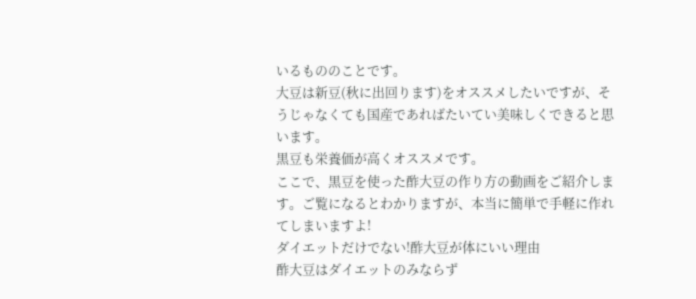いるもののことです。
大豆は新豆(秋に出回ります)をオススメしたいですが、そうじゃなくても国産であればたいてい美味しくできると思います。
黒豆も栄養価が高くオススメです。
ここで、黒豆を使った酢大豆の作り方の動画をご紹介します。ご覧になるとわかりますが、本当に簡単で手軽に作れてしまいますよ!
ダイエットだけでない!酢大豆が体にいい理由
酢大豆はダイエットのみならず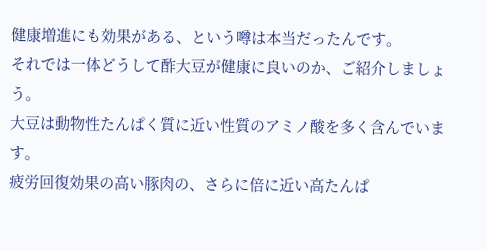健康増進にも効果がある、という噂は本当だったんです。
それでは一体どうして酢大豆が健康に良いのか、ご紹介しましょう。
大豆は動物性たんぱく質に近い性質のアミノ酸を多く含んでいます。
疲労回復効果の高い豚肉の、さらに倍に近い高たんぱ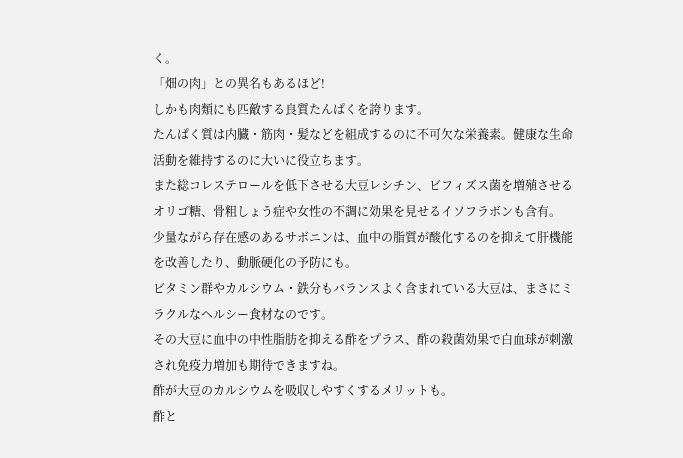く。
「畑の肉」との異名もあるほど!
しかも肉類にも匹敵する良質たんぱくを誇ります。
たんぱく質は内臓・筋肉・髪などを組成するのに不可欠な栄養素。健康な生命活動を維持するのに大いに役立ちます。
また総コレステロールを低下させる大豆レシチン、ビフィズス菌を増殖させるオリゴ糖、骨粗しょう症や女性の不調に効果を見せるイソフラボンも含有。
少量ながら存在感のあるサボニンは、血中の脂質が酸化するのを抑えて肝機能を改善したり、動脈硬化の予防にも。
ビタミン群やカルシウム・鉄分もバランスよく含まれている大豆は、まさにミラクルなヘルシー食材なのです。
その大豆に血中の中性脂肪を抑える酢をプラス、酢の殺菌効果で白血球が刺激され免疫力増加も期待できますね。
酢が大豆のカルシウムを吸収しやすくするメリットも。
酢と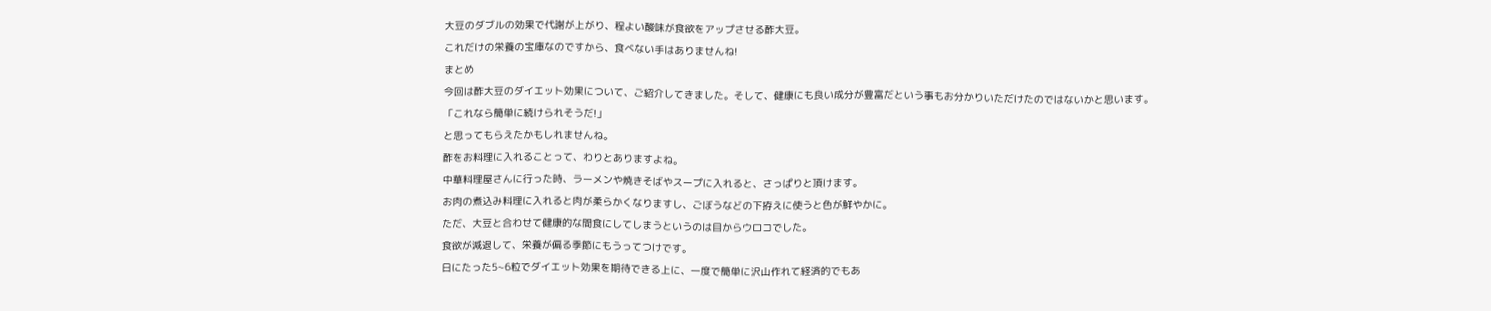大豆のダブルの効果で代謝が上がり、程よい酸味が食欲をアップさせる酢大豆。
これだけの栄養の宝庫なのですから、食べない手はありませんね!
まとめ
今回は酢大豆のダイエット効果について、ご紹介してきました。そして、健康にも良い成分が豊富だという事もお分かりいただけたのではないかと思います。
「これなら簡単に続けられそうだ!」
と思ってもらえたかもしれませんね。
酢をお料理に入れることって、わりとありますよね。
中華料理屋さんに行った時、ラーメンや焼きそばやスープに入れると、さっぱりと頂けます。
お肉の煮込み料理に入れると肉が柔らかくなりますし、ごぼうなどの下拵えに使うと色が鮮やかに。
ただ、大豆と合わせて健康的な間食にしてしまうというのは目からウロコでした。
食欲が減退して、栄養が偏る季節にもうってつけです。
日にたった5~6粒でダイエット効果を期待できる上に、一度で簡単に沢山作れて経済的でもあ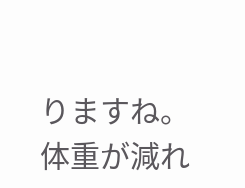りますね。
体重が減れ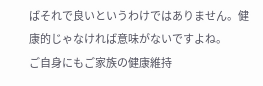ばそれで良いというわけではありません。健康的じゃなければ意味がないですよね。
ご自身にもご家族の健康維持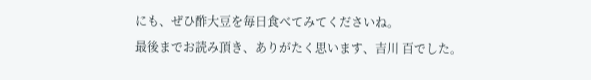にも、ぜひ酢大豆を毎日食べてみてくださいね。
最後までお読み頂き、ありがたく思います、吉川 百でした。